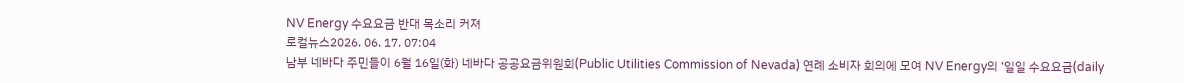NV Energy 수요요금 반대 목소리 커져
로컬뉴스2026. 06. 17. 07:04
남부 네바다 주민들이 6월 16일(화) 네바다 공공요금위원회(Public Utilities Commission of Nevada) 연례 소비자 회의에 모여 NV Energy의 ‘일일 수요요금(daily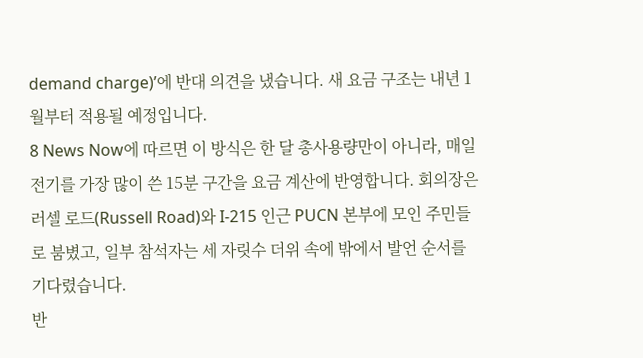demand charge)’에 반대 의견을 냈습니다. 새 요금 구조는 내년 1월부터 적용될 예정입니다.
8 News Now에 따르면 이 방식은 한 달 총사용량만이 아니라, 매일 전기를 가장 많이 쓴 15분 구간을 요금 계산에 반영합니다. 회의장은 러셀 로드(Russell Road)와 I-215 인근 PUCN 본부에 모인 주민들로 붐볐고, 일부 참석자는 세 자릿수 더위 속에 밖에서 발언 순서를 기다렸습니다.
반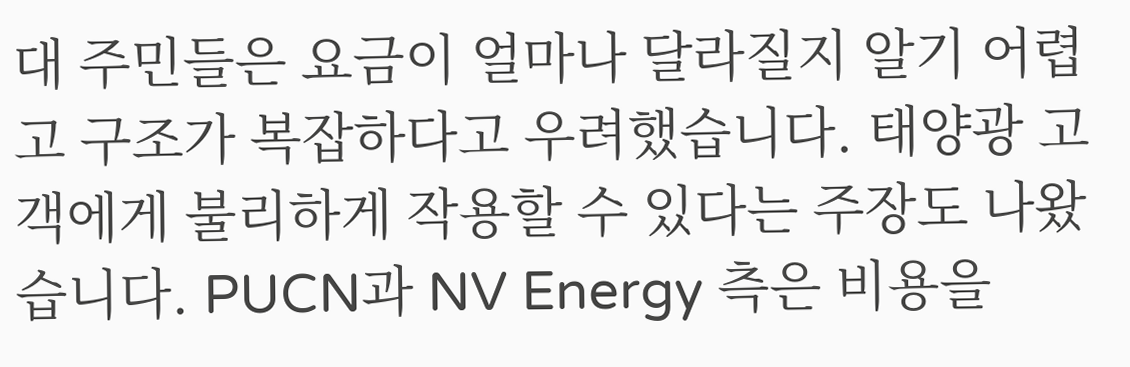대 주민들은 요금이 얼마나 달라질지 알기 어렵고 구조가 복잡하다고 우려했습니다. 태양광 고객에게 불리하게 작용할 수 있다는 주장도 나왔습니다. PUCN과 NV Energy 측은 비용을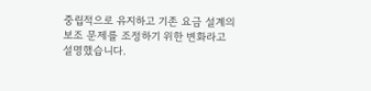중립적으로 유지하고 기존 요금 설계의 보조 문제를 조정하기 위한 변화라고 설명했습니다.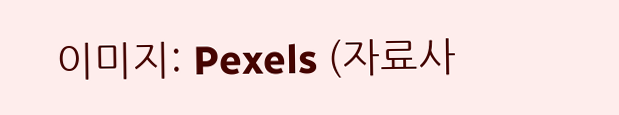이미지: Pexels (자료사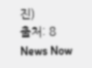진)
출처: 8 News Now